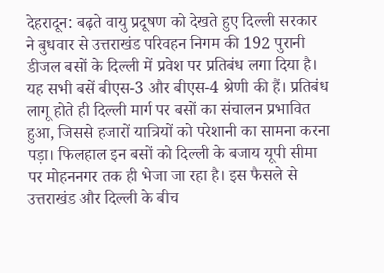देहरादून: बढ़ते वायु प्रदूषण को देखते हुए दिल्ली सरकार ने बुधवार से उत्तराखंड परिवहन निगम की 192 पुरानी डीजल बसों के दिल्ली में प्रवेश पर प्रतिबंध लगा दिया है। यह सभी बसें बीएस-3 और बीएस-4 श्रेणी की हैं। प्रतिबंध लागू होते ही दिल्ली मार्ग पर बसों का संचालन प्रभावित हुआ, जिससे हजारों यात्रियों को परेशानी का सामना करना पड़ा। फिलहाल इन बसों को दिल्ली के बजाय यूपी सीमा पर मोहननगर तक ही भेजा जा रहा है। इस फैसले से उत्तराखंड और दिल्ली के बीच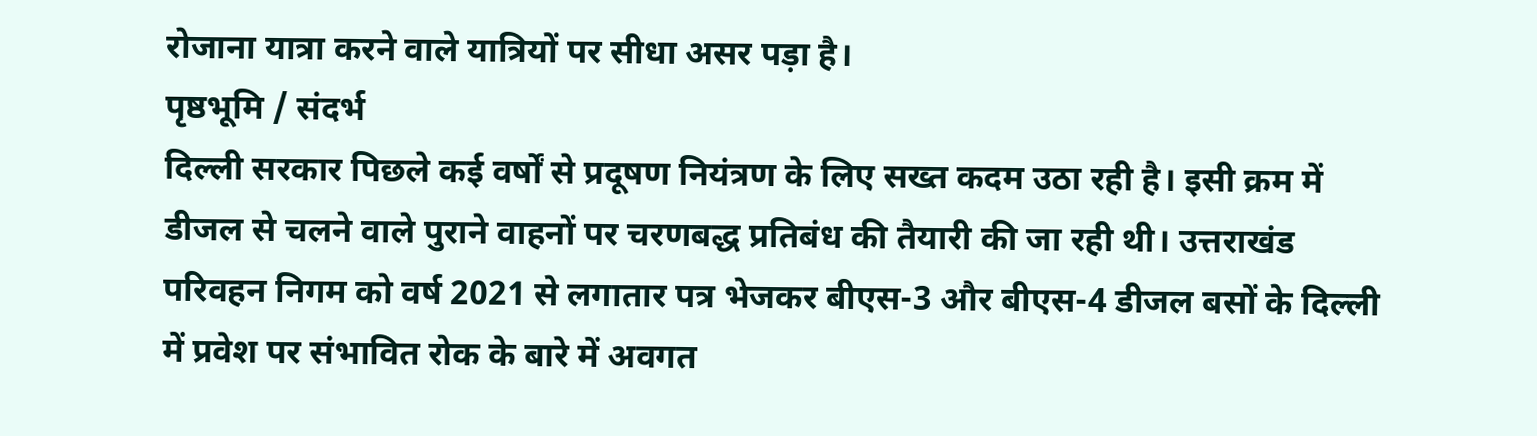रोजाना यात्रा करने वाले यात्रियों पर सीधा असर पड़ा है।
पृष्ठभूमि / संदर्भ
दिल्ली सरकार पिछले कई वर्षों से प्रदूषण नियंत्रण के लिए सख्त कदम उठा रही है। इसी क्रम में डीजल से चलने वाले पुराने वाहनों पर चरणबद्ध प्रतिबंध की तैयारी की जा रही थी। उत्तराखंड परिवहन निगम को वर्ष 2021 से लगातार पत्र भेजकर बीएस-3 और बीएस-4 डीजल बसों के दिल्ली में प्रवेश पर संभावित रोक के बारे में अवगत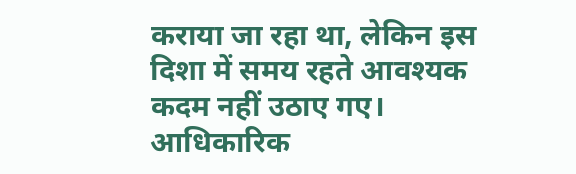कराया जा रहा था, लेकिन इस दिशा में समय रहते आवश्यक कदम नहीं उठाए गए।
आधिकारिक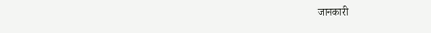जानकारी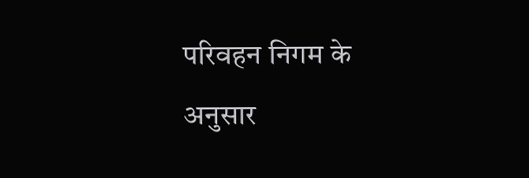परिवहन निगम के अनुसार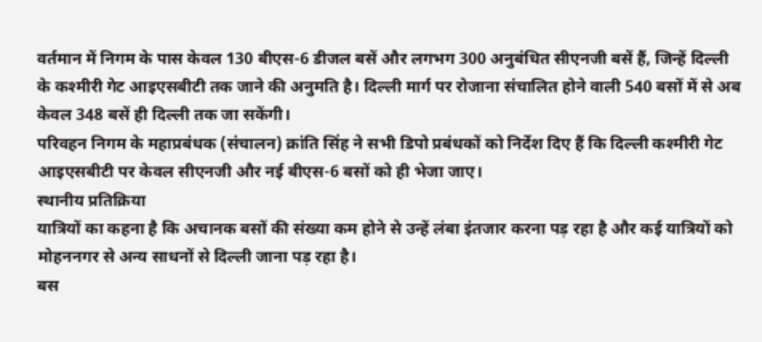वर्तमान में निगम के पास केवल 130 बीएस-6 डीजल बसें और लगभग 300 अनुबंधित सीएनजी बसें हैं, जिन्हें दिल्ली के कश्मीरी गेट आइएसबीटी तक जाने की अनुमति है। दिल्ली मार्ग पर रोजाना संचालित होने वाली 540 बसों में से अब केवल 348 बसें ही दिल्ली तक जा सकेंगी।
परिवहन निगम के महाप्रबंधक (संचालन) क्रांति सिंह ने सभी डिपो प्रबंधकों को निर्देश दिए हैं कि दिल्ली कश्मीरी गेट आइएसबीटी पर केवल सीएनजी और नई बीएस-6 बसों को ही भेजा जाए।
स्थानीय प्रतिक्रिया
यात्रियों का कहना है कि अचानक बसों की संख्या कम होने से उन्हें लंबा इंतजार करना पड़ रहा है और कई यात्रियों को मोहननगर से अन्य साधनों से दिल्ली जाना पड़ रहा है।
बस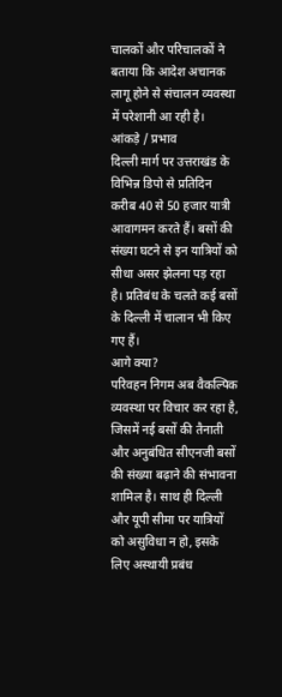चालकों और परिचालकों ने बताया कि आदेश अचानक लागू होने से संचालन व्यवस्था में परेशानी आ रही है।
आंकड़े / प्रभाव
दिल्ली मार्ग पर उत्तराखंड के विभिन्न डिपो से प्रतिदिन करीब 40 से 50 हजार यात्री आवागमन करते हैं। बसों की संख्या घटने से इन यात्रियों को सीधा असर झेलना पड़ रहा है। प्रतिबंध के चलते कई बसों के दिल्ली में चालान भी किए गए हैं।
आगे क्या?
परिवहन निगम अब वैकल्पिक व्यवस्था पर विचार कर रहा है, जिसमें नई बसों की तैनाती और अनुबंधित सीएनजी बसों की संख्या बढ़ाने की संभावना शामिल है। साथ ही दिल्ली और यूपी सीमा पर यात्रियों को असुविधा न हो, इसके लिए अस्थायी प्रबंध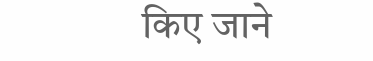किए जाने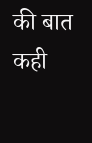की बात कही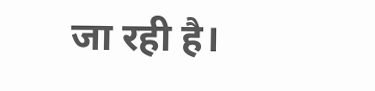जा रही है।